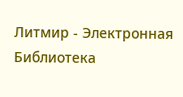Литмир - Электронная Библиотека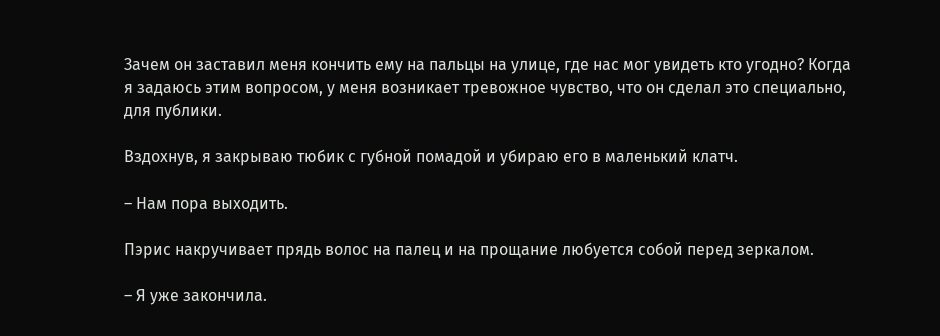Зачем он заставил меня кончить ему на пальцы на улице, где нас мог увидеть кто угодно? Когда я задаюсь этим вопросом, у меня возникает тревожное чувство, что он сделал это специально, для публики.

Вздохнув, я закрываю тюбик с губной помадой и убираю его в маленький клатч.

– Нам пора выходить.

Пэрис накручивает прядь волос на палец и на прощание любуется собой перед зеркалом.

– Я уже закончила.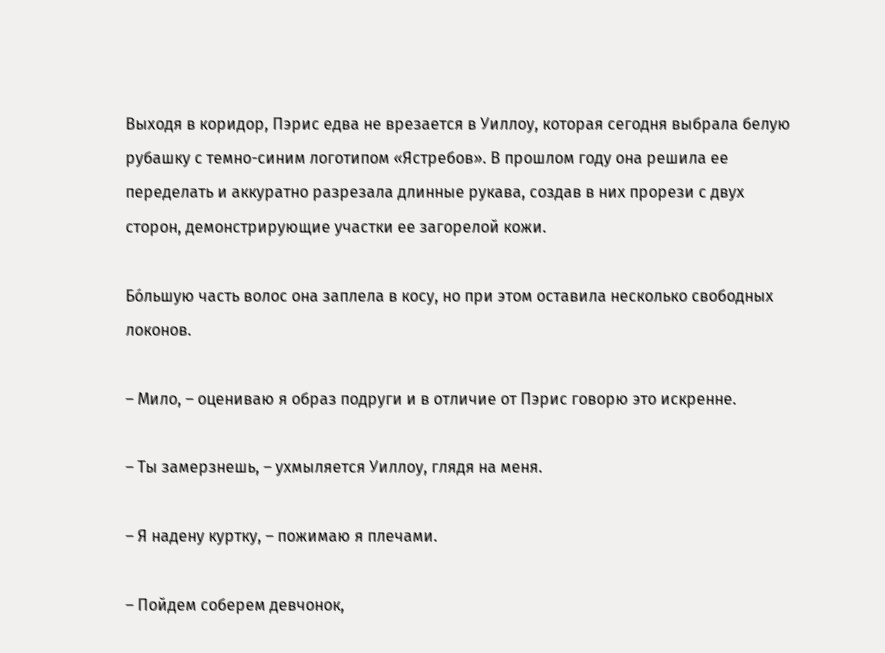Выходя в коридор, Пэрис едва не врезается в Уиллоу, которая сегодня выбрала белую рубашку с темно-синим логотипом «Ястребов». В прошлом году она решила ее переделать и аккуратно разрезала длинные рукава, создав в них прорези с двух сторон, демонстрирующие участки ее загорелой кожи.

Бо́льшую часть волос она заплела в косу, но при этом оставила несколько свободных локонов.

– Мило, – оцениваю я образ подруги и в отличие от Пэрис говорю это искренне.

– Ты замерзнешь, – ухмыляется Уиллоу, глядя на меня.

– Я надену куртку, – пожимаю я плечами.

– Пойдем соберем девчонок,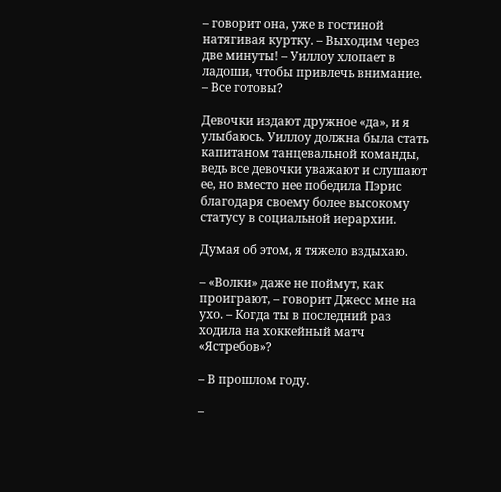– говорит она, уже в гостиной натягивая куртку. – Выходим через две минуты! – Уиллоу хлопает в ладоши, чтобы привлечь внимание. – Все готовы?

Девочки издают дружное «да», и я улыбаюсь. Уиллоу должна была стать капитаном танцевальной команды, ведь все девочки уважают и слушают ее, но вместо нее победила Пэрис благодаря своему более высокому статусу в социальной иерархии.

Думая об этом, я тяжело вздыхаю.

– «Волки» даже не поймут, как проиграют, – говорит Джесс мне на ухо. – Когда ты в последний раз ходила на хоккейный матч «Ястребов»?

– В прошлом году.

–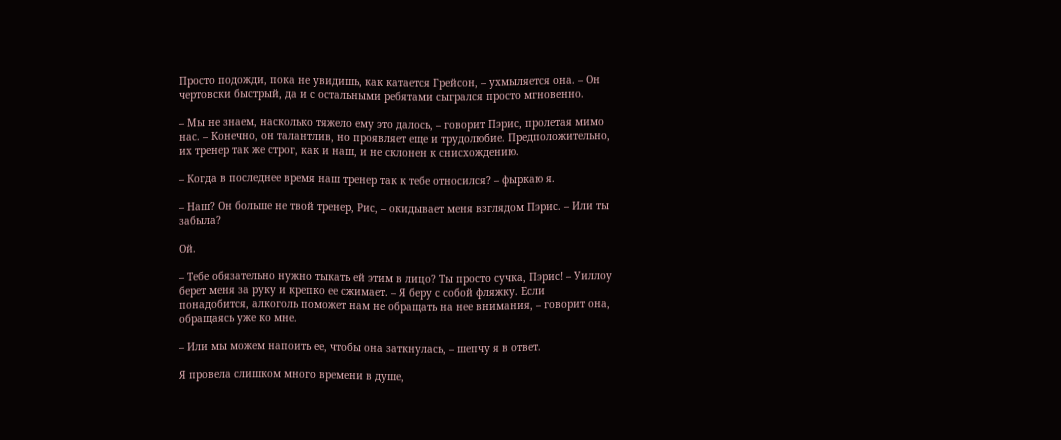Просто подожди, пока не увидишь, как катается Грейсон, – ухмыляется она. – Он чертовски быстрый, да и с остальными ребятами сыгрался просто мгновенно.

– Мы не знаем, насколько тяжело ему это далось, – говорит Пэрис, пролетая мимо нас. – Конечно, он талантлив, но проявляет еще и трудолюбие. Предположительно, их тренер так же строг, как и наш, и не склонен к снисхождению.

– Когда в последнее время наш тренер так к тебе относился? – фыркаю я.

– Наш? Он больше не твой тренер, Рис, – окидывает меня взглядом Пэрис. – Или ты забыла?

Ой.

– Тебе обязательно нужно тыкать ей этим в лицо? Ты просто сучка, Пэрис! – Уиллоу берет меня за руку и крепко ее сжимает. – Я беру с собой фляжку. Если понадобится, алкоголь поможет нам не обращать на нее внимания, – говорит она, обращаясь уже ко мне.

– Или мы можем напоить ее, чтобы она заткнулась, – шепчу я в ответ.

Я провела слишком много времени в душе,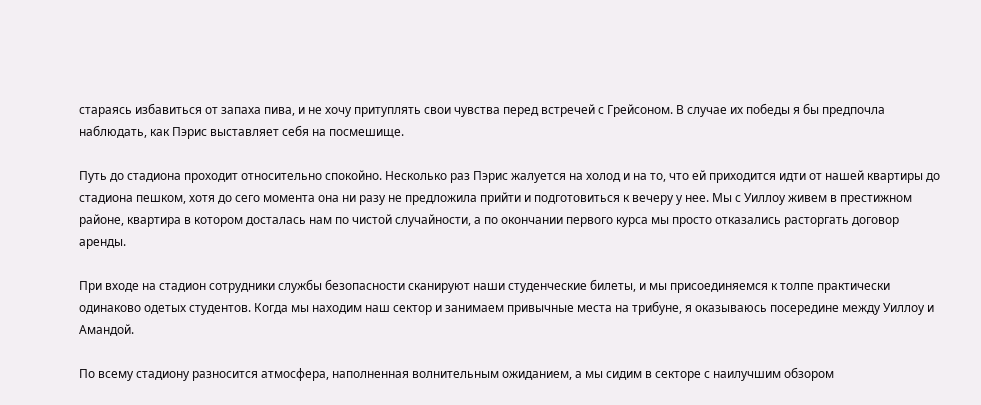стараясь избавиться от запаха пива, и не хочу притуплять свои чувства перед встречей с Грейсоном. В случае их победы я бы предпочла наблюдать, как Пэрис выставляет себя на посмешище.

Путь до стадиона проходит относительно спокойно. Несколько раз Пэрис жалуется на холод и на то, что ей приходится идти от нашей квартиры до стадиона пешком, хотя до сего момента она ни разу не предложила прийти и подготовиться к вечеру у нее. Мы с Уиллоу живем в престижном районе, квартира в котором досталась нам по чистой случайности, а по окончании первого курса мы просто отказались расторгать договор аренды.

При входе на стадион сотрудники службы безопасности сканируют наши студенческие билеты, и мы присоединяемся к толпе практически одинаково одетых студентов. Когда мы находим наш сектор и занимаем привычные места на трибуне, я оказываюсь посередине между Уиллоу и Амандой.

По всему стадиону разносится атмосфера, наполненная волнительным ожиданием, а мы сидим в секторе с наилучшим обзором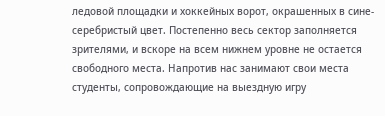ледовой площадки и хоккейных ворот, окрашенных в сине-серебристый цвет. Постепенно весь сектор заполняется зрителями, и вскоре на всем нижнем уровне не остается свободного места. Напротив нас занимают свои места студенты, сопровождающие на выездную игру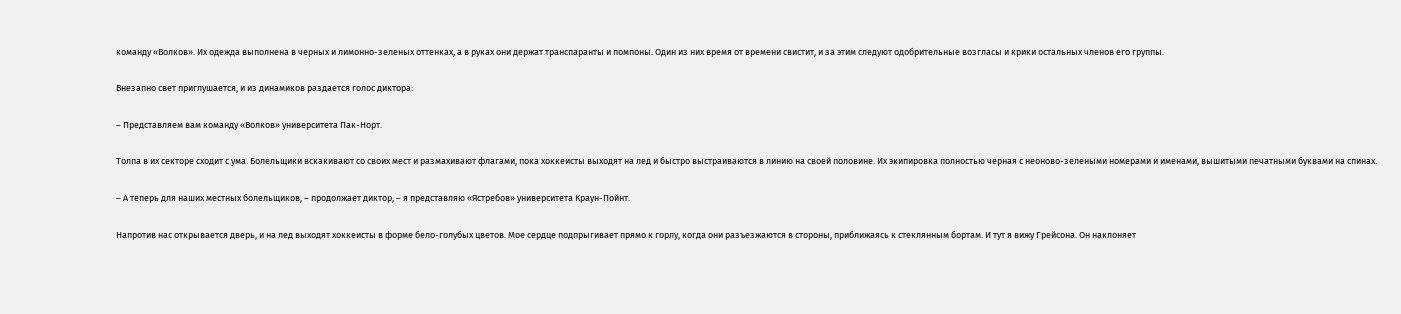команду «Волков». Их одежда выполнена в черных и лимонно-зеленых оттенках, а в руках они держат транспаранты и помпоны. Один из них время от времени свистит, и за этим следуют одобрительные возгласы и крики остальных членов его группы.

Внезапно свет приглушается, и из динамиков раздается голос диктора:

– Представляем вам команду «Волков» университета Пак-Норт.

Толпа в их секторе сходит с ума. Болельщики вскакивают со своих мест и размахивают флагами, пока хоккеисты выходят на лед и быстро выстраиваются в линию на своей половине. Их экипировка полностью черная с неоново-зелеными номерами и именами, вышитыми печатными буквами на спинах.

– А теперь для наших местных болельщиков, – продолжает диктор, – я представляю «Ястребов» университета Краун-Пойнт.

Напротив нас открывается дверь, и на лед выходят хоккеисты в форме бело-голубых цветов. Мое сердце подпрыгивает прямо к горлу, когда они разъезжаются в стороны, приближаясь к стеклянным бортам. И тут я вижу Грейсона. Он наклоняет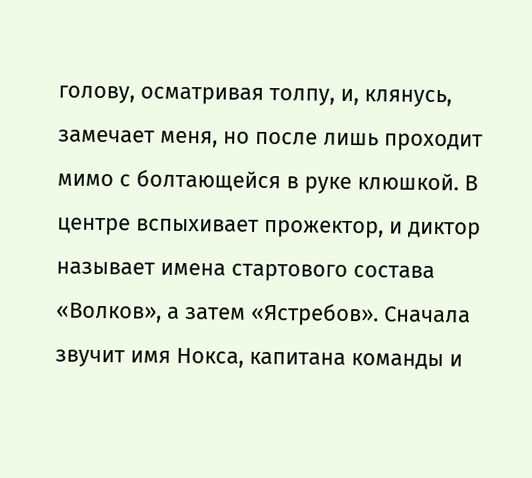голову, осматривая толпу, и, клянусь, замечает меня, но после лишь проходит мимо с болтающейся в руке клюшкой. В центре вспыхивает прожектор, и диктор называет имена стартового состава «Волков», а затем «Ястребов». Сначала звучит имя Нокса, капитана команды и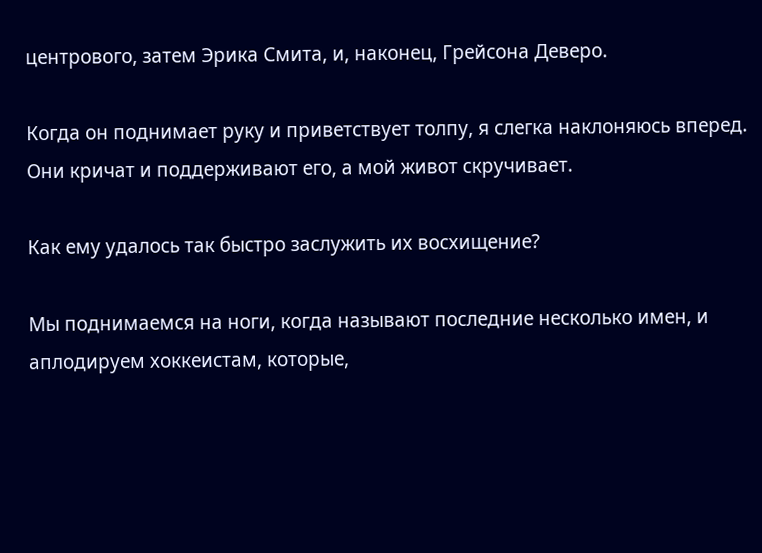центрового, затем Эрика Смита, и, наконец, Грейсона Деверо.

Когда он поднимает руку и приветствует толпу, я слегка наклоняюсь вперед. Они кричат и поддерживают его, а мой живот скручивает.

Как ему удалось так быстро заслужить их восхищение?

Мы поднимаемся на ноги, когда называют последние несколько имен, и аплодируем хоккеистам, которые,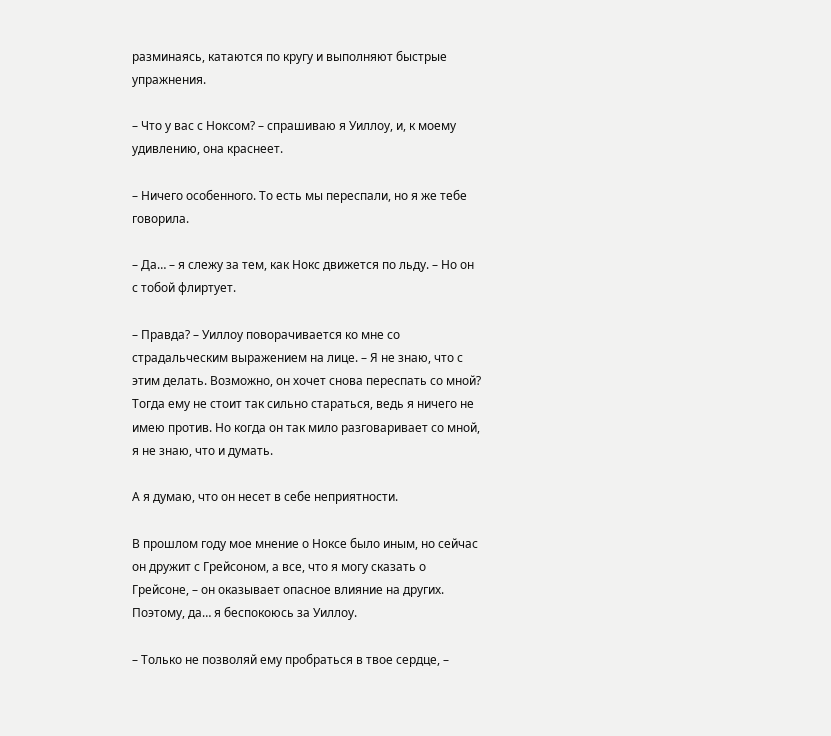разминаясь, катаются по кругу и выполняют быстрые упражнения.

– Что у вас с Ноксом? – спрашиваю я Уиллоу, и, к моему удивлению, она краснеет.

– Ничего особенного. То есть мы переспали, но я же тебе говорила.

– Да… – я слежу за тем, как Нокс движется по льду. – Но он с тобой флиртует.

– Правда? – Уиллоу поворачивается ко мне со страдальческим выражением на лице. – Я не знаю, что с этим делать. Возможно, он хочет снова переспать со мной? Тогда ему не стоит так сильно стараться, ведь я ничего не имею против. Но когда он так мило разговаривает со мной, я не знаю, что и думать.

А я думаю, что он несет в себе неприятности.

В прошлом году мое мнение о Ноксе было иным, но сейчас он дружит с Грейсоном, а все, что я могу сказать о Грейсоне, – он оказывает опасное влияние на других. Поэтому, да… я беспокоюсь за Уиллоу.

– Только не позволяй ему пробраться в твое сердце, –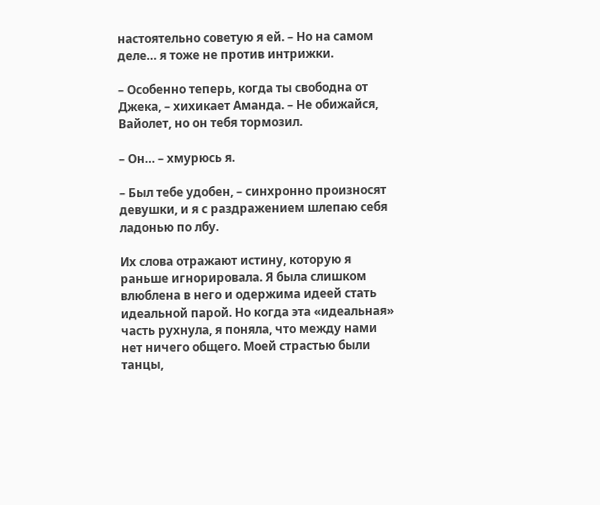настоятельно советую я ей. – Но на самом деле… я тоже не против интрижки.

– Особенно теперь, когда ты свободна от Джека, – хихикает Аманда. – Не обижайся, Вайолет, но он тебя тормозил.

– Он… – хмурюсь я.

– Был тебе удобен, – синхронно произносят девушки, и я с раздражением шлепаю себя ладонью по лбу.

Их слова отражают истину, которую я раньше игнорировала. Я была слишком влюблена в него и одержима идеей стать идеальной парой. Но когда эта «идеальная» часть рухнула, я поняла, что между нами нет ничего общего. Моей страстью были танцы,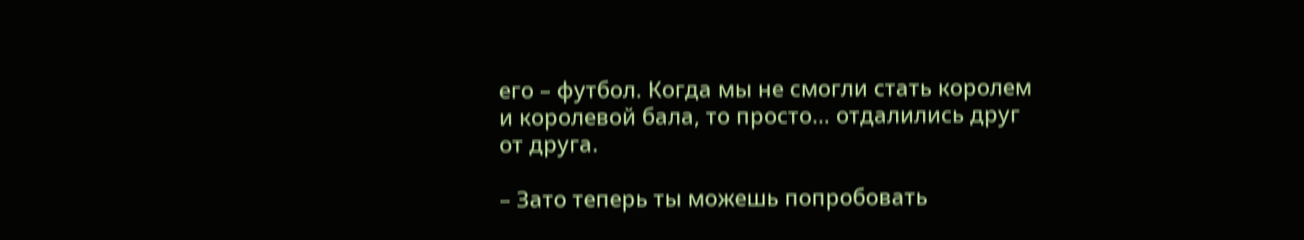его – футбол. Когда мы не смогли стать королем и королевой бала, то просто… отдалились друг от друга.

– Зато теперь ты можешь попробовать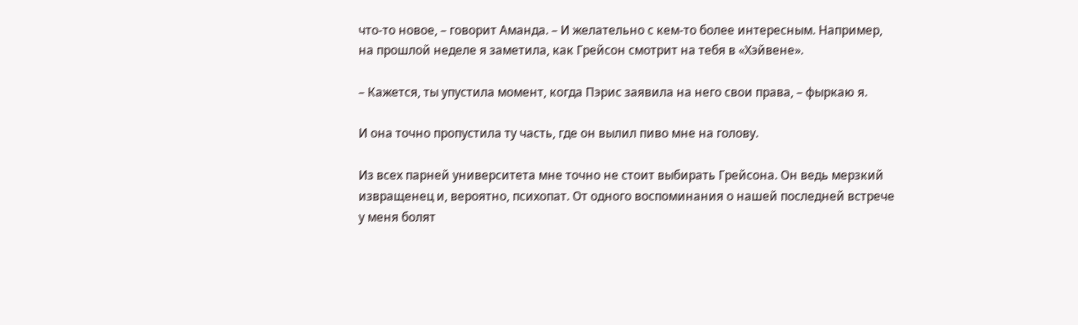что-то новое, – говорит Аманда. – И желательно с кем-то более интересным. Например, на прошлой неделе я заметила, как Грейсон смотрит на тебя в «Хэйвене».

– Кажется, ты упустила момент, когда Пэрис заявила на него свои права, – фыркаю я.

И она точно пропустила ту часть, где он вылил пиво мне на голову.

Из всех парней университета мне точно не стоит выбирать Грейсона. Он ведь мерзкий извращенец и, вероятно, психопат. От одного воспоминания о нашей последней встрече у меня болят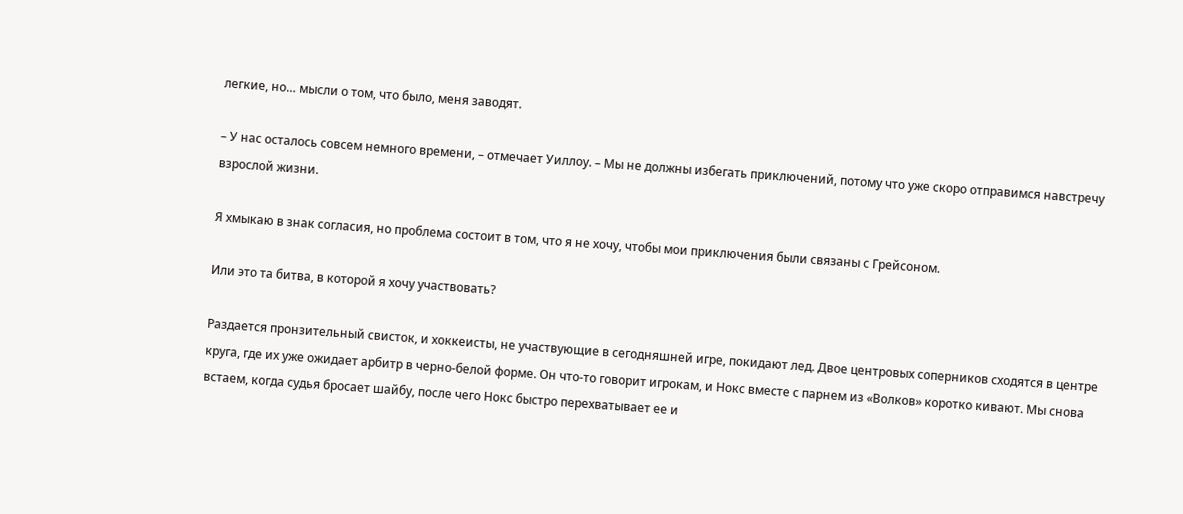легкие, но… мысли о том, что было, меня заводят.

– У нас осталось совсем немного времени, – отмечает Уиллоу. – Мы не должны избегать приключений, потому что уже скоро отправимся навстречу взрослой жизни.

Я хмыкаю в знак согласия, но проблема состоит в том, что я не хочу, чтобы мои приключения были связаны с Грейсоном.

Или это та битва, в которой я хочу участвовать?

Раздается пронзительный свисток, и хоккеисты, не участвующие в сегодняшней игре, покидают лед. Двое центровых соперников сходятся в центре круга, где их уже ожидает арбитр в черно-белой форме. Он что-то говорит игрокам, и Нокс вместе с парнем из «Волков» коротко кивают. Мы снова встаем, когда судья бросает шайбу, после чего Нокс быстро перехватывает ее и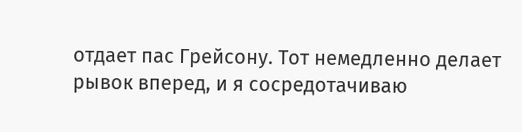отдает пас Грейсону. Тот немедленно делает рывок вперед, и я сосредотачиваю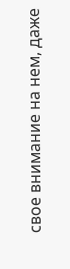свое внимание на нем, даже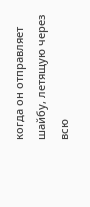когда он отправляет шайбу, летящую через всю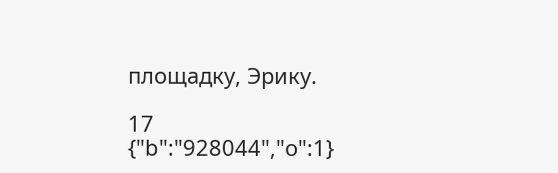площадку, Эрику.

17
{"b":"928044","o":1}